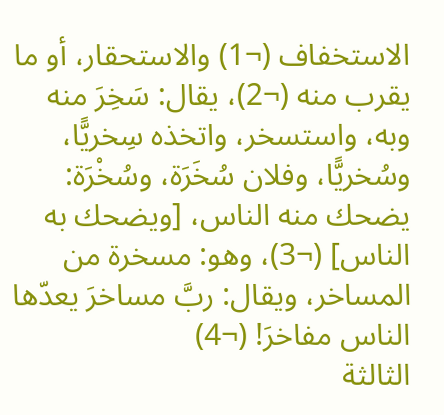الاستخفاف (¬1) والاستحقار، أو ما يقرب منه (¬2)، يقال: سَخِرَ منه وبه، واستسخر، واتخذه سِخريًّا، وسُخريًّا، وفلان سُخَرَة، وسُخْرَة: يضحك منه الناس، [ويضحك به الناس] (¬3)، وهو: مسخرة من المساخر، ويقال: ربَّ مساخرَ يعدّها الناس مفاخرَ! (¬4)
الثالثة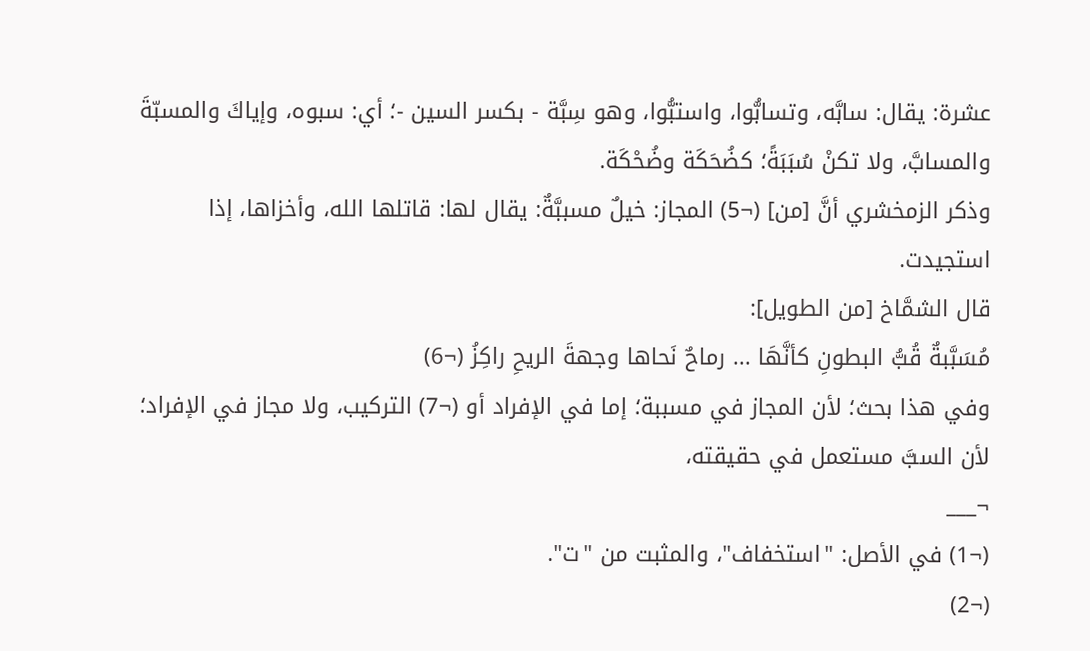عشرة: يقال: سابَّه، وتسابُّوا، واستبُّوا، وهو سِبَّة - بكسر السين -؛ أي: سبوه، وإياكَ والمسبّةَ والمسابَّ، ولا تكنْ سُبَبَةً؛ كضُحَكَة وضُحْكَة.
وذكر الزمخشري أنَّ [من] (¬5) المجاز: خيلٌ مسببَّةٌ: يقال لها: قاتلها الله، وأخزاها، إذا استجيدت.
قال الشمَّاخ [من الطويل]:
مُسَبَّبةٌ قُبُّ البطونِ كأنَّهَا ... رماحٌ نَحاها وجهةَ الريحِ راكِزُ (¬6)
وفي هذا بحث؛ لأن المجاز في مسببة؛ إما في الإفراد أو (¬7) التركيب، ولا مجاز في الإفراد؛ لأن السبَّ مستعمل في حقيقته،
¬___
(¬1) في الأصل: "استخفاف"، والمثبت من "ت".
(¬2)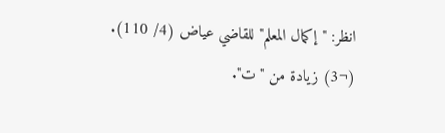انظر: "إكمال المعلم" للقاضي عياض (4/ 110).
(¬3) زيادة من "ت".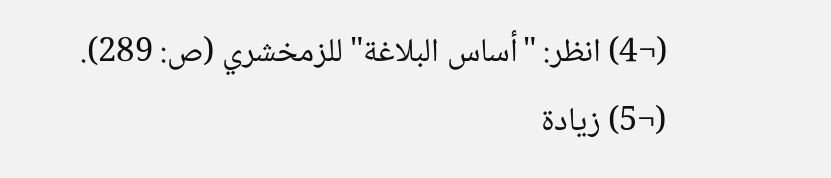(¬4) انظر: "أساس البلاغة" للزمخشري (ص: 289).
(¬5) زيادة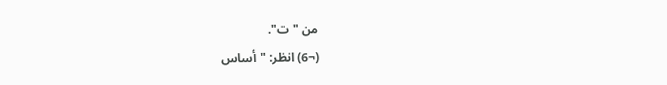من "ت".
(¬6) انظر: "أساس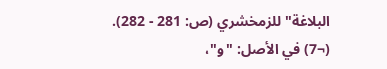البلاغة" للزمخشري (ص: 281 - 282).
(¬7) في الأصل: "و"،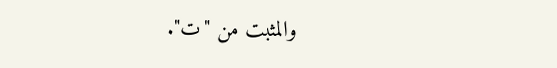والمثبت من "ت".